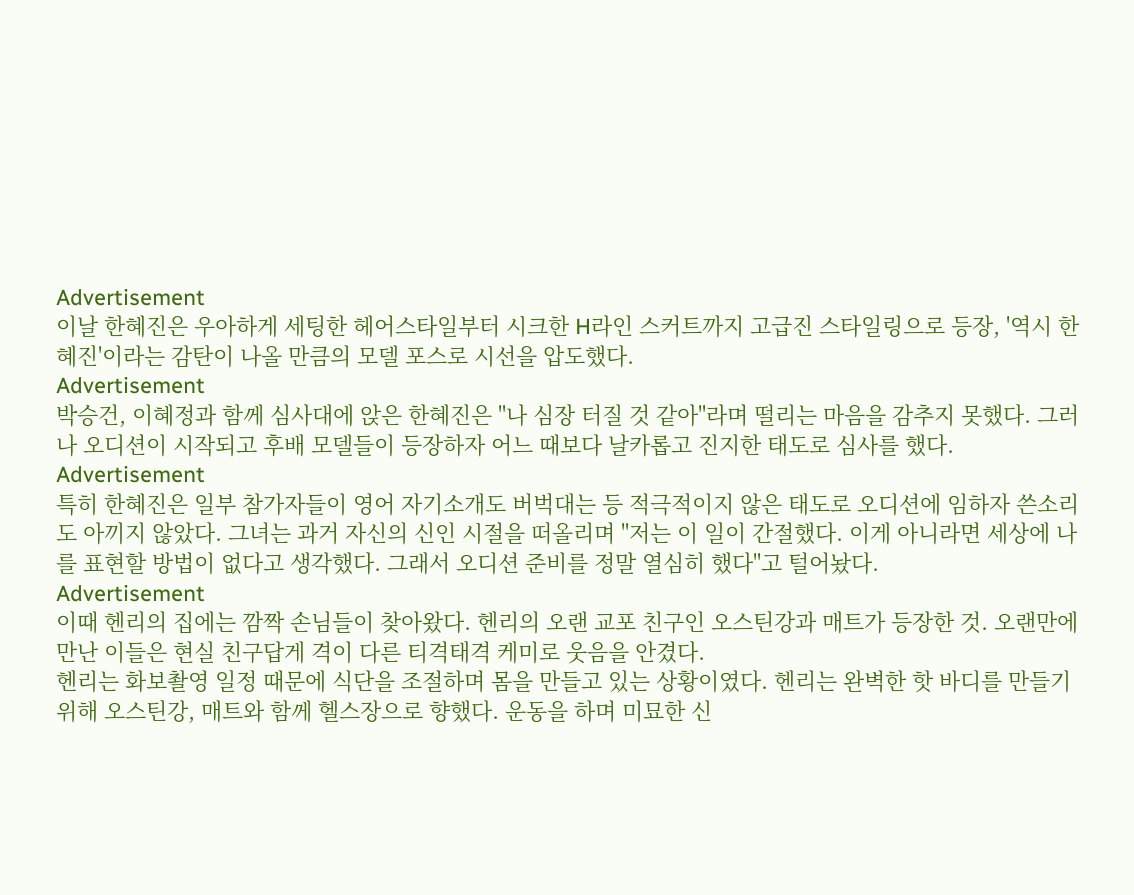Advertisement
이날 한혜진은 우아하게 세팅한 헤어스타일부터 시크한 H라인 스커트까지 고급진 스타일링으로 등장, '역시 한혜진'이라는 감탄이 나올 만큼의 모델 포스로 시선을 압도했다.
Advertisement
박승건, 이혜정과 함께 심사대에 앉은 한혜진은 "나 심장 터질 것 같아"라며 떨리는 마음을 감추지 못했다. 그러나 오디션이 시작되고 후배 모델들이 등장하자 어느 때보다 날카롭고 진지한 태도로 심사를 했다.
Advertisement
특히 한혜진은 일부 참가자들이 영어 자기소개도 버벅대는 등 적극적이지 않은 태도로 오디션에 임하자 쓴소리도 아끼지 않았다. 그녀는 과거 자신의 신인 시절을 떠올리며 "저는 이 일이 간절했다. 이게 아니라면 세상에 나를 표현할 방법이 없다고 생각했다. 그래서 오디션 준비를 정말 열심히 했다"고 털어놨다.
Advertisement
이때 헨리의 집에는 깜짝 손님들이 찾아왔다. 헨리의 오랜 교포 친구인 오스틴강과 매트가 등장한 것. 오랜만에 만난 이들은 현실 친구답게 격이 다른 티격태격 케미로 웃음을 안겼다.
헨리는 화보촬영 일정 때문에 식단을 조절하며 몸을 만들고 있는 상황이였다. 헨리는 완벽한 핫 바디를 만들기 위해 오스틴강, 매트와 함께 헬스장으로 향했다. 운동을 하며 미묘한 신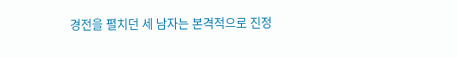경전을 펼치던 세 남자는 본격적으로 진정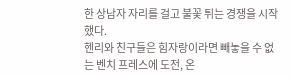한 상남자 자리를 걸고 불꽃 튀는 경쟁을 시작했다.
헨리와 친구들은 힘자랑이라면 빼놓을 수 없는 벤치 프레스에 도전, 온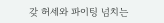갖 허세와 파이팅 넘치는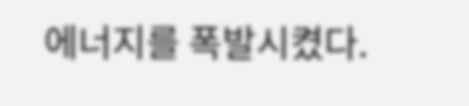에너지를 폭발시켰다.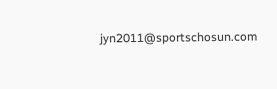jyn2011@sportschosun.com